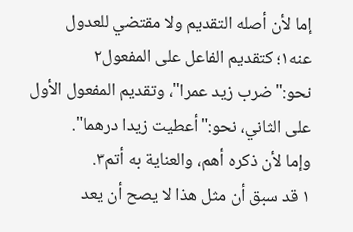إما لأن أصله التقديم ولا مقتضي للعدول عنه١؛ كتقديم الفاعل على المفعول٢ نحو:"ضرب زيد عمرا"، وتقديم المفعول الأول على الثاني، نحو:"أعطيت زيدا درهما".
وإما لأن ذكره أهم، والعناية به أتم٣.
١ قد سبق أن مثل هذا لا يصح أن يعد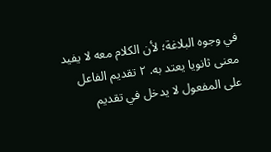في وجوه البلاغة؛ لأن الكلام معه لا يفيد معنى ثانويا يعتد به. ٢ تقديم الفاعل على المفعول لا يدخل في تقديم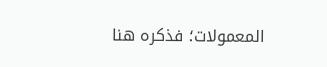المعمولات؛ فذكره هنا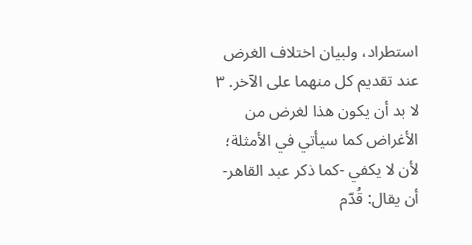استطراد، ولبيان اختلاف الغرض عند تقديم كل منهما على الآخر. ٣ لا بد أن يكون هذا لغرض من الأغراض كما سيأتي في الأمثلة؛ لأن لا يكفي -كما ذكر عبد القاهر- أن يقال: قُدّم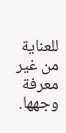للعناية من غير معرفة وجهها.